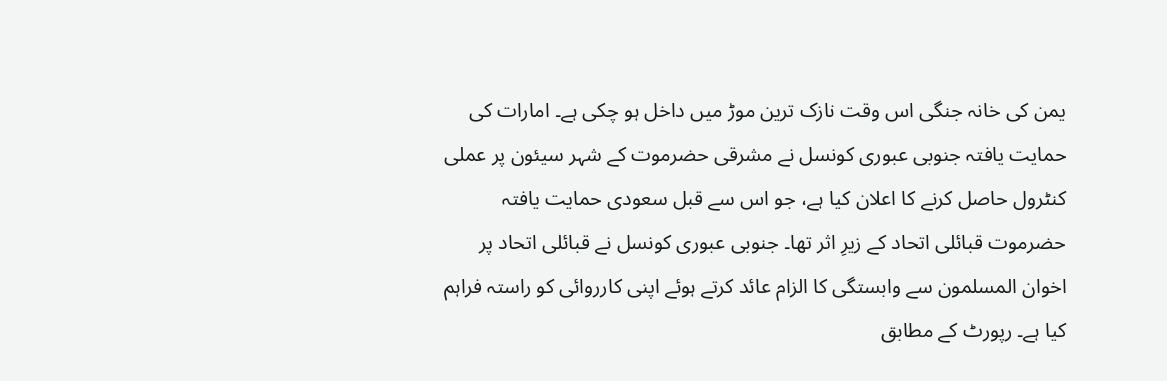یمن کی خانہ جنگی اس وقت نازک ترین موڑ میں داخل ہو چکی ہے۔ امارات کی حمایت یافتہ جنوبی عبوری کونسل نے مشرقی حضرموت کے شہر سیئون پر عملی کنٹرول حاصل کرنے کا اعلان کیا ہے، جو اس سے قبل سعودی حمایت یافتہ حضرموت قبائلی اتحاد کے زیرِ اثر تھا۔ جنوبی عبوری کونسل نے قبائلی اتحاد پر اخوان المسلمون سے وابستگی کا الزام عائد کرتے ہوئے اپنی کارروائی کو راستہ فراہم کیا ہے۔ رپورٹ کے مطابق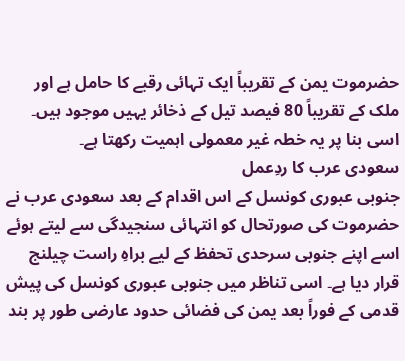حضرموت یمن کے تقریباً ایک تہائی رقبے کا حامل ہے اور ملک کے تقریباً 80 فیصد تیل کے ذخائر یہیں موجود ہیں۔ اسی بنا پر یہ خطہ غیر معمولی اہمیت رکھتا ہے۔
سعودی عرب کا ردِعمل
جنوبی عبوری کونسل کے اس اقدام کے بعد سعودی عرب نے حضرموت کی صورتحال کو انتہائی سنجیدگی سے لیتے ہوئے اسے اپنے جنوبی سرحدی تحفظ کے لیے براہِ راست چیلنج قرار دیا ہے۔ اسی تناظر میں جنوبی عبوری کونسل کی پیش قدمی کے فوراً بعد یمن کی فضائی حدود عارضی طور پر بند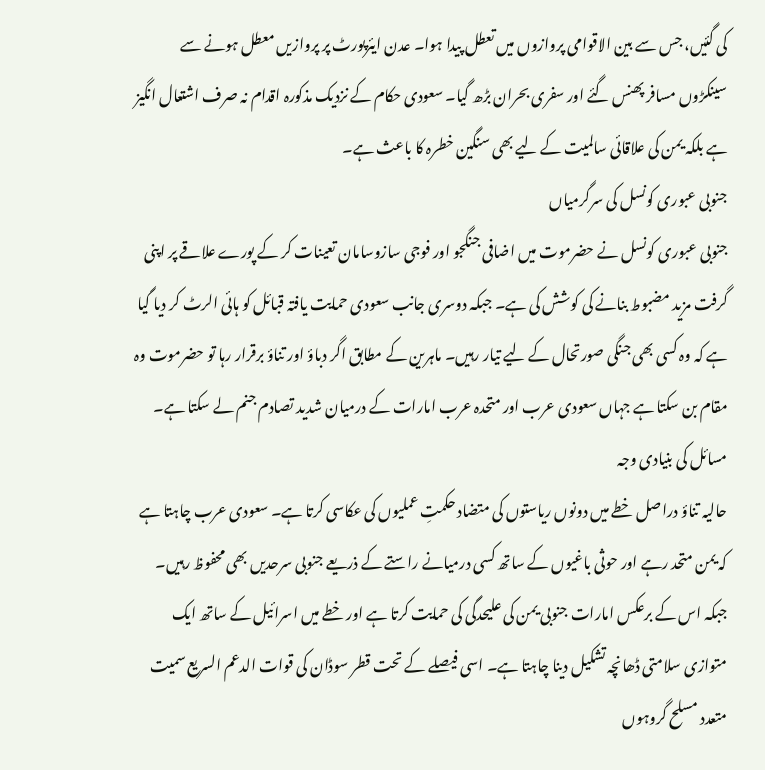کی گئیں، جس سے بین الاقوامی پروازوں میں تعطل پیدا ہوا۔ عدن ایئرپورٹ پر پروازیں معطل ہونے سے سینکڑوں مسافر پھنس گئے اور سفری بحران بڑھ گیا۔ سعودی حکام کے نزدیک مذکورہ اقدام نہ صرف اشتعال انگیز ہے بلکہ یمن کی علاقائی سالمیت کے لیے بھی سنگین خطرہ کا باعث ہے۔
جنوبی عبوری کونسل کی سرگرمیاں
جنوبی عبوری کونسل نے حضرموت میں اضافی جنگجو اور فوجی سازوسامان تعینات کر کے پورے علاقے پر اپنی گرفت مزید مضبوط بنانے کی کوشش کی ہے۔ جبکہ دوسری جانب سعودی حمایت یافتہ قبائل کو ہائی الرٹ کر دیا گیا ہے کہ وہ کسی بھی جنگی صورتحال کے لیے تیار رہیں۔ ماہرین کے مطابق اگر دباؤ اور تناؤ برقرار رہا تو حضرموت وہ مقام بن سکتا ہے جہاں سعودی عرب اور متحدہ عرب امارات کے درمیان شدید تصادم جنم لے سکتا ہے۔
مسائل کی بنیادی وجہ
حالیہ تناؤ دراصل خطے میں دونوں ریاستوں کی متضاد حکمتِ عملیوں کی عکاسی کرتا ہے۔ سعودی عرب چاہتا ہے کہ یمن متحد رہے اور حوثی باغیوں کے ساتھ کسی درمیانے راستے کے ذریعے جنوبی سرحدیں بھی محفوظ رہیں۔ جبکہ اس کے برعکس امارات جنوبی یمن کی علیحدگی کی حمایت کرتا ہے اور خطے میں اسرائیل کے ساتھ ایک متوازی سلامتی ڈھانچہ تشکیل دینا چاہتا ہے۔ اسی فیصلے کے تحت قطر سوڈان کی قوات الدعم السریع سمیت متعدد مسلح گروہوں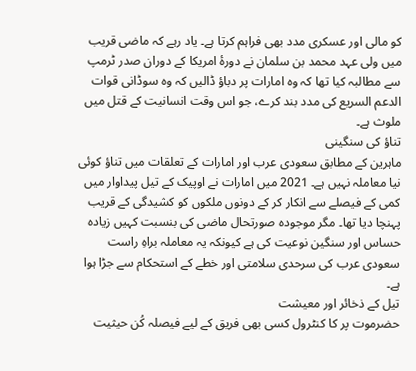کو مالی اور عسکری مدد بھی فراہم کرتا ہے۔ یاد رہے کہ ماضی قریب میں ولی عہد محمد بن سلمان نے دورۂ امریکا کے دوران صدر ٹرمپ سے مطالبہ کیا تھا کہ وہ امارات پر دباؤ ڈالیں کہ وہ سوڈانی قوات الدعم السریع کی مدد بند کرے، جو اس وقت انسانیت کے قتل میں ملوث ہے۔
تناؤ کی سنگینی
ماہرین کے مطابق سعودی عرب اور امارات کے تعلقات میں تناؤ کوئی نیا معاملہ نہیں ہے۔ 2021 میں امارات نے اوپیک کے تیل پیداوار میں کمی کے فیصلے سے انکار کر کے دونوں ملکوں کو کشیدگی کے قریب پہنچا دیا تھا۔ مگر موجودہ صورتحال ماضی کی بنسبت کہیں زیادہ حساس اور سنگین نوعیت کی ہے کیونکہ یہ معاملہ براہِ راست سعودی عرب کی سرحدی سلامتی اور خطے کے استحکام سے جڑا ہوا ہے۔
تیل کے ذخائر اور معیشت
حضرموت پر کا کنٹرول کسی بھی فریق کے لیے فیصلہ کُن حیثیت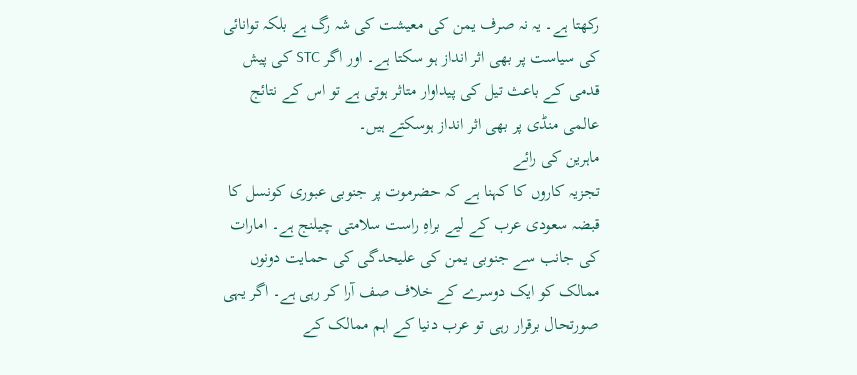رکھتا ہے۔ یہ نہ صرف یمن کی معیشت کی شہ رگ ہے بلکہ توانائی کی سیاست پر بھی اثر انداز ہو سکتا ہے۔ اور اگر STC کی پیش قدمی کے باعث تیل کی پیداوار متاثر ہوتی ہے تو اس کے نتائج عالمی منڈی پر بھی اثر انداز ہوسکتے ہیں۔
ماہرین کی رائے
تجزیہ کاروں کا کہنا ہے کہ حضرموت پر جنوبی عبوری کونسل کا قبضہ سعودی عرب کے لیے براہِ راست سلامتی چیلنج ہے۔ امارات کی جانب سے جنوبی یمن کی علیحدگی کی حمایت دونوں ممالک کو ایک دوسرے کے خلاف صف آرا کر رہی ہے۔ اگر یہی صورتحال برقرار رہی تو عرب دنیا کے اہم ممالک کے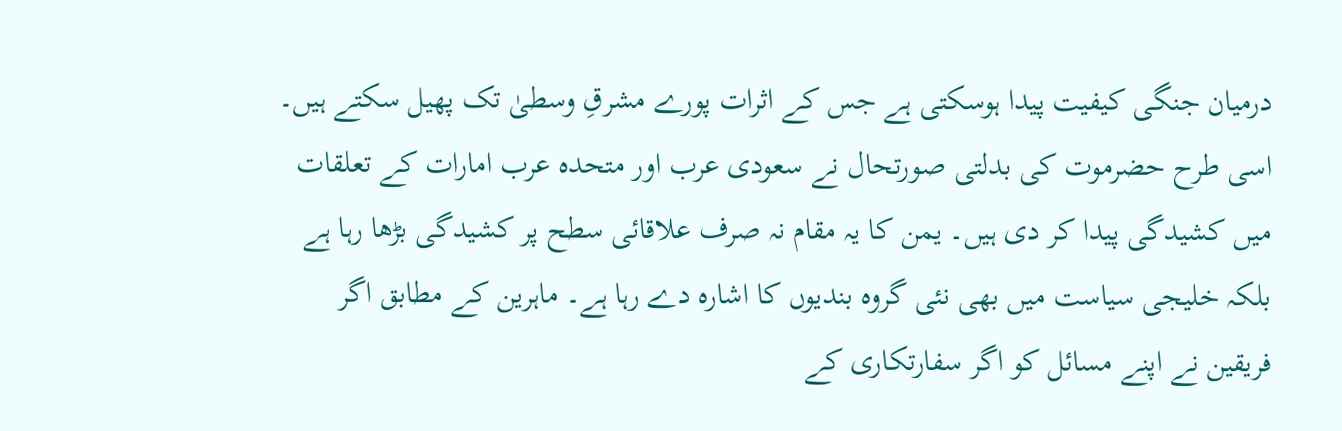درمیان جنگی کیفیت پیدا ہوسکتی ہے جس کے اثرات پورے مشرقِ وسطیٰ تک پھیل سکتے ہیں۔
اسی طرح حضرموت کی بدلتی صورتحال نے سعودی عرب اور متحدہ عرب امارات کے تعلقات میں کشیدگی پیدا کر دی ہیں۔ یمن کا یہ مقام نہ صرف علاقائی سطح پر کشیدگی بڑھا رہا ہے بلکہ خلیجی سیاست میں بھی نئی گروہ بندیوں کا اشارہ دے رہا ہے۔ ماہرین کے مطابق اگر فریقین نے اپنے مسائل کو اگر سفارتکاری کے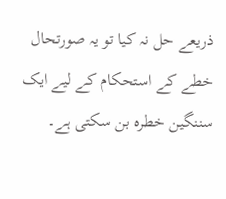ذریعے حل نہ کیا تو یہ صورتحال خطے کے استحکام کے لیے ایک سننگین خطرہ بن سکتی ہے۔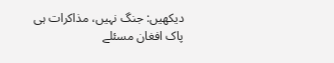دیکھیں: جنگ نہیں، مذاکرات ہی پاک افغان مسئلے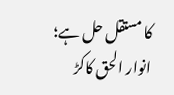کا مستقل حل ہے؛ انوار الحق کاکڑ